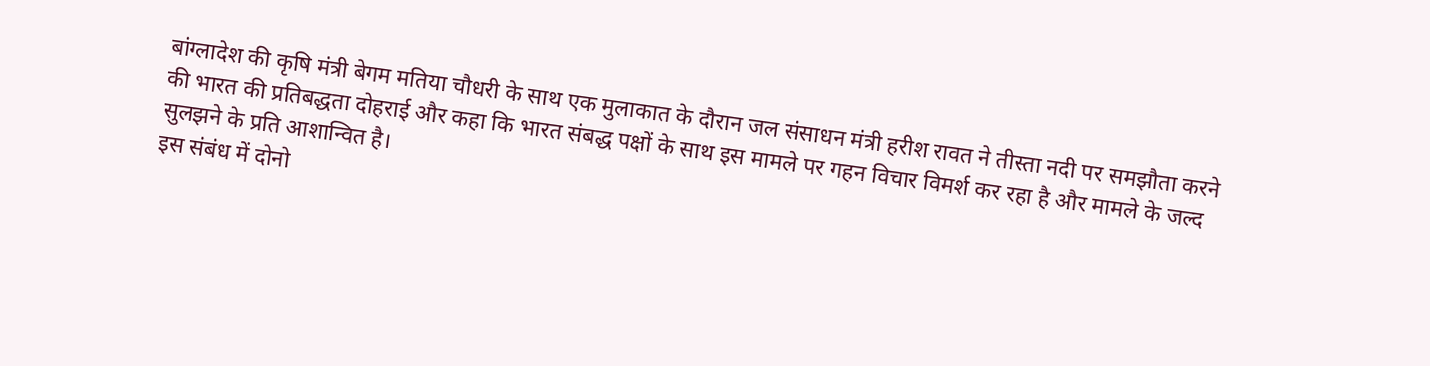बांग्लादेश की कृषि मंत्री बेगम मतिया चौधरी के साथ एक मुलाकात के दौरान जल संसाधन मंत्री हरीश रावत ने तीस्ता नदी पर समझौता करने की भारत की प्रतिबद्धता दोहराई और कहा कि भारत संबद्ध पक्षों के साथ इस मामले पर गहन विचार विमर्श कर रहा है और मामले के जल्द सुलझने के प्रति आशान्वित है।
इस संबंध में दोनो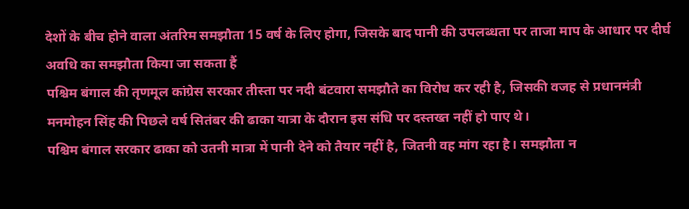देशों के बीच होने वाला अंतरिम समझौता 15 वर्ष के लिए होगा, जिसके बाद पानी की उपलब्धता पर ताजा माप के आधार पर दीर्घ अवधि का समझौता किया जा सकता हैं
पश्चिम बंगाल की तृणमूल कांग्रेस सरकार तीस्ता पर नदी बंटवारा समझौते का विरोध कर रही है, जिसकी वजह से प्रधानमंत्री मनमोहन सिंह की पिछले वर्ष सितंबर की ढाका यात्रा के दौरान इस संधि पर दस्तख्त नहीं हो पाए थे।
पश्चिम बंगाल सरकार ढाका को उतनी मात्रा में पानी देने को तैयार नहीं है, जितनी वह मांग रहा है। समझौता न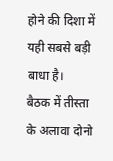होने की दिशा में यही सबसे बड़ी बाधा है।
बैठक में तीस्ता के अलावा दोनो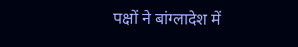पक्षों ने बांग्लादेश में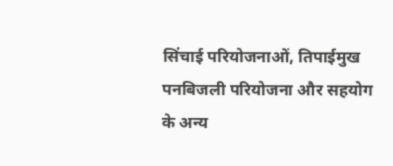सिंचाई परियोजनाओं, तिपाईमुख पनबिजली परियोजना और सहयोग के अन्य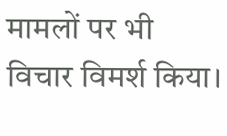मामलों पर भी विचार विमर्श किया।